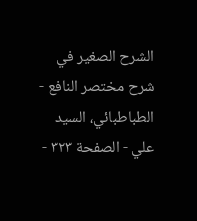الشرح الصغير في شرح مختصر النافع - الطباطبائي، السيد علي - الصفحة ٣٢٣ -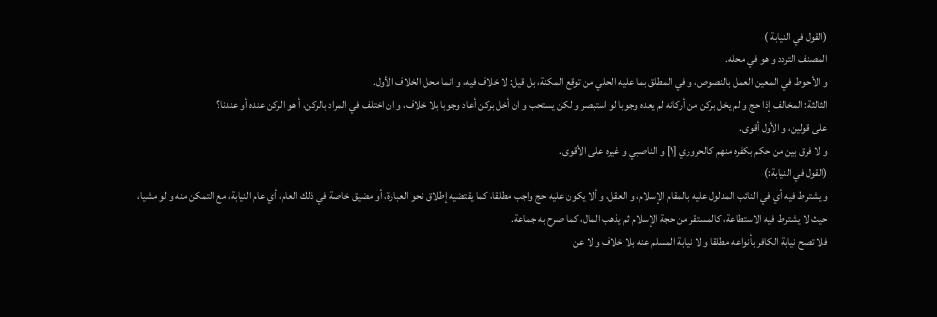(القول في النيابة )
المصنف التردد و هو في محله.
و الأحوط في المعين العمل بالنصوص، و في المطلق بما عليه الحلي من توقع المكنة، بل قيل: لا خلاف فيه، و انما محل الخلاف الأول.
الثالثة: المخالف إذا حج و لم يخل بركن من أركانه لم يعده وجوبا لو استبصر و لكن يستحب و ان أخل بركن أعاد وجوبا بلا خلاف، و ان اختلف في المراد بالركن، أ هو الركن عنده أو عندنا؟
على قولين، و الأول أقوى.
و لا فرق بين من حكم بكفره منهم كالحروري [١] و الناصبي و غيره على الأقوى.
(القول في النيابة:)
و يشترط فيه أي في النائب المدلول عليه بالمقام الإسلام، و العقل، و ألا يكون عليه حج واجب مطلقا، كما يقتضيه إطلاق نحو العبارة، أو مضيق خاصة في ذلك العام، أي عام النيابة، مع التمكن منه و لو مشيا، حيث لا يشترط فيه الاستطاعة، كالمستقر من حجة الإسلام ثم يذهب المال، كما صرح به جماعة.
فلا تصح نيابة الكافر بأنواعه مطلقا و لا نيابة المسلم عنه بلا خلاف و لا عن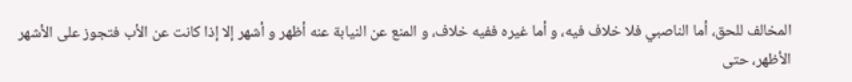المخالف للحق، أما الناصبي فلا خلاف فيه، و أما غيره ففيه خلاف، و المنع عن النيابة عنه أظهر و أشهر إلا إذا كانت عن الأب فتجوز على الأشهر الأظهر، حتى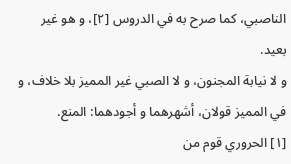الناصبي، كما صرح به في الدروس [٢]، و هو غير بعيد.
و لا نيابة المجنون، و لا الصبي غير المميز بلا خلاف، و في المميز قولان، أشهرهما و أجودهما: المنع.
[١] الحروري قوم من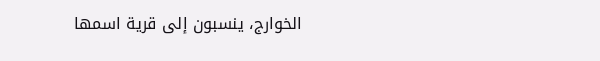الخوارج، ينسبون إلى قرية اسمها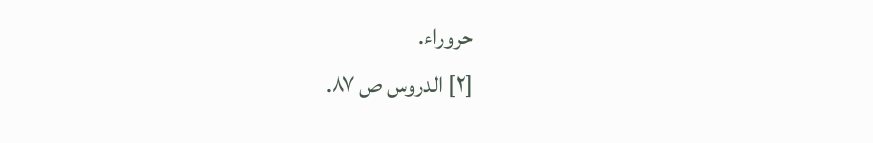حروراء.
[٢] الدروس ص ٨٧.